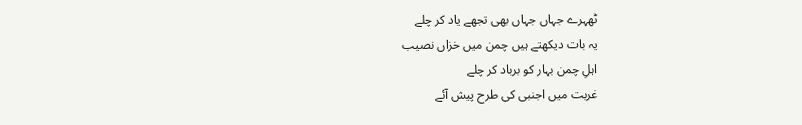ٹھہرے جہاں جہاں بھی تجھے یاد کر چلے
یہ بات دیکھتے ہیں چمن میں خزاں نصیب
اہلِ چمن بہار کو برباد کر چلے
غربت میں اجنبی کی طرح پیش آئے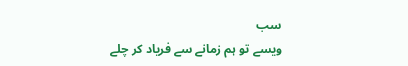سب
ویسے تو ہم زمانے سے فریاد کر چلے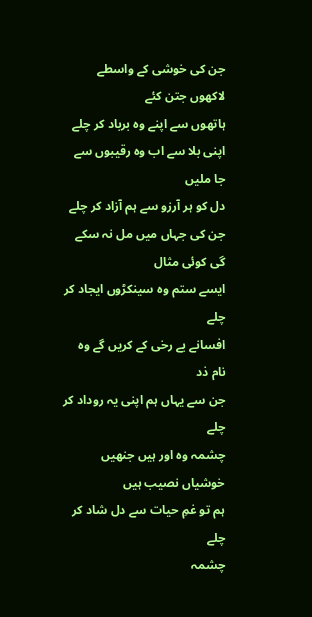جن کی خوشی کے واسطے لاکھوں جتن کئے
ہاتھوں سے اپنے وہ برباد کر چلے
اپنی بلا سے اب وہ رقیبوں سے جا ملیں
دل کو ہر آرزو سے ہم آزاد کر چلے
جن کی جہاں میں مل نہ سکے گی کوئی مثال
ایسے ستم وہ سینکڑوں ایجاد کر چلے
افسانے بے رخی کے کریں گے وہ نام ذد
جن سے یہاں ہم اپنی یہ روداد کر چلے
چشمہ وہ اور ہیں جنھیں خوشیاں نصیب ہیں
ہم تو غمِ حیات سے دل شاد کر چلے
چشمہ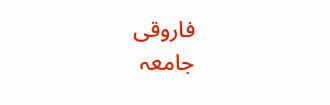فاروقی
جامعہ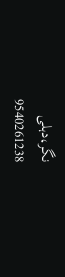نگر،دہلی
9540261238